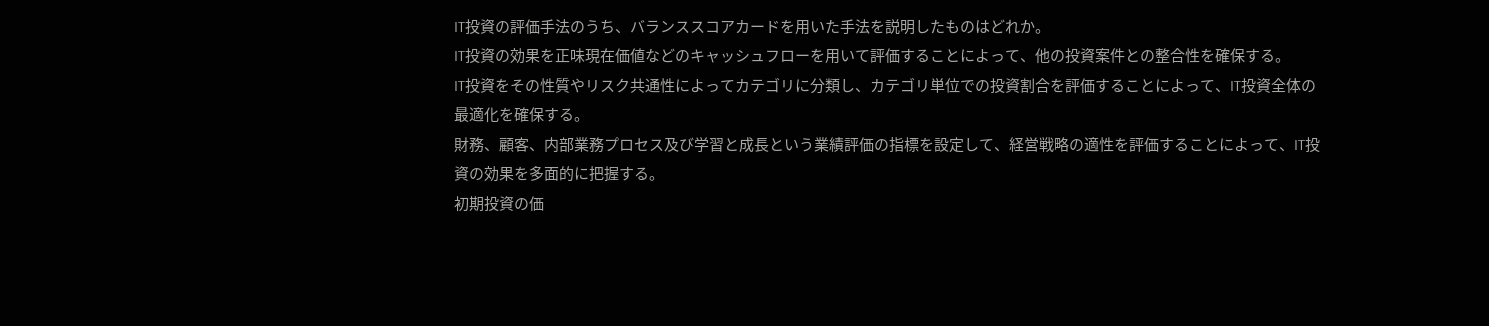IT投資の評価手法のうち、バランススコアカードを用いた手法を説明したものはどれか。
IT投資の効果を正味現在価値などのキャッシュフローを用いて評価することによって、他の投資案件との整合性を確保する。
IT投資をその性質やリスク共通性によってカテゴリに分類し、カテゴリ単位での投資割合を評価することによって、IT投資全体の最適化を確保する。
財務、顧客、内部業務プロセス及び学習と成長という業績評価の指標を設定して、経営戦略の適性を評価することによって、IT投資の効果を多面的に把握する。
初期投資の価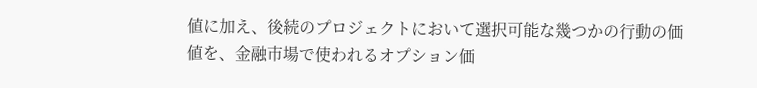値に加え、後続のプロジェクトにおいて選択可能な幾つかの行動の価値を、金融市場で使われるオプション価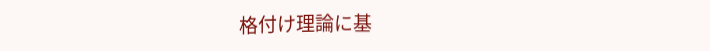格付け理論に基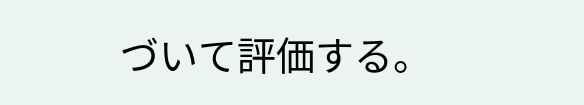づいて評価する。